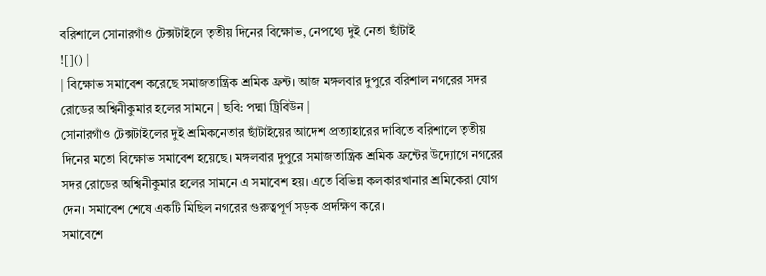বরিশালে সোনারগাঁও টেক্সটাইলে তৃতীয় দিনের বিক্ষোভ, নেপথ্যে দুই নেতা ছাঁটাই
![]() |
| বিক্ষোভ সমাবেশ করেছে সমাজতান্ত্রিক শ্রমিক ফ্রন্ট। আজ মঙ্গলবার দুপুরে বরিশাল নগরের সদর রোডের অশ্বিনীকুমার হলের সামনে | ছবি: পদ্মা ট্রিবিউন |
সোনারগাঁও টেক্সটাইলের দুই শ্রমিকনেতার ছাঁটাইয়ের আদেশ প্রত্যাহারের দাবিতে বরিশালে তৃতীয় দিনের মতো বিক্ষোভ সমাবেশ হয়েছে। মঙ্গলবার দুপুরে সমাজতান্ত্রিক শ্রমিক ফ্রন্টের উদ্যোগে নগরের সদর রোডের অশ্বিনীকুমার হলের সামনে এ সমাবেশ হয়। এতে বিভিন্ন কলকারখানার শ্রমিকেরা যোগ দেন। সমাবেশ শেষে একটি মিছিল নগরের গুরুত্বপূর্ণ সড়ক প্রদক্ষিণ করে।
সমাবেশে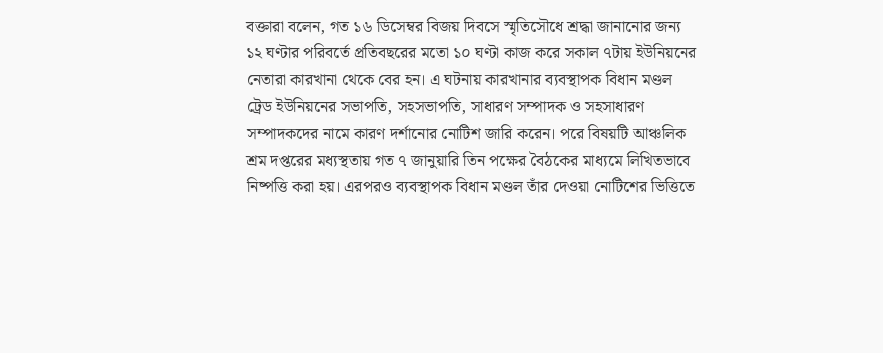বক্তারা বলেন, গত ১৬ ডিসেম্বর বিজয় দিবসে স্মৃতিসৌধে শ্রদ্ধা জানানোর জন্য ১২ ঘণ্টার পরিবর্তে প্রতিবছরের মতো ১০ ঘণ্টা কাজ করে সকাল ৭টায় ইউনিয়নের নেতারা কারখানা থেকে বের হন। এ ঘটনায় কারখানার ব্যবস্থাপক বিধান মণ্ডল ট্রেড ইউনিয়নের সভাপতি, সহসভাপতি, সাধারণ সম্পাদক ও সহসাধারণ সম্পাদকদের নামে কারণ দর্শানোর নোটিশ জারি করেন। পরে বিষয়টি আঞ্চলিক শ্রম দপ্তরের মধ্যস্থতায় গত ৭ জানুয়ারি তিন পক্ষের বৈঠকের মাধ্যমে লিখিতভাবে নিষ্পত্তি করা হয়। এরপরও ব্যবস্থাপক বিধান মণ্ডল তাঁর দেওয়া নোটিশের ভিত্তিতে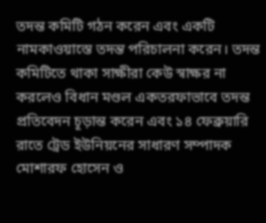তদন্ত কমিটি গঠন করেন এবং একটি নামকাওয়াস্তে তদন্ত পরিচালনা করেন। তদন্ত কমিটিতে থাকা সাক্ষীরা কেউ স্বাক্ষর না করলেও বিধান মণ্ডল একতরফাভাবে তদন্ত প্রতিবেদন চূড়ান্ত করেন এবং ১৪ ফেব্রুয়ারি রাতে ট্রেড ইউনিয়নের সাধারণ সম্পাদক মোশারফ হোসেন ও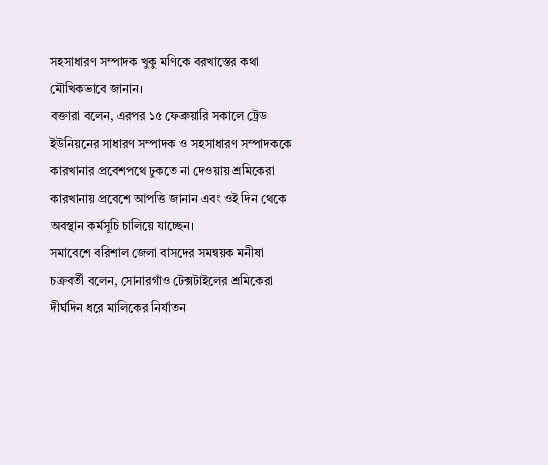সহসাধারণ সম্পাদক খুকু মণিকে বরখাস্তের কথা মৌখিকভাবে জানান।
বক্তারা বলেন, এরপর ১৫ ফেব্রুয়ারি সকালে ট্রেড ইউনিয়নের সাধারণ সম্পাদক ও সহসাধারণ সম্পাদককে কারখানার প্রবেশপথে ঢুকতে না দেওয়ায় শ্রমিকেরা কারখানায় প্রবেশে আপত্তি জানান এবং ওই দিন থেকে অবস্থান কর্মসূচি চালিয়ে যাচ্ছেন।
সমাবেশে বরিশাল জেলা বাসদের সমন্বয়ক মনীষা চক্রবর্তী বলেন, সোনারগাঁও টেক্সটাইলের শ্রমিকেরা দীর্ঘদিন ধরে মালিকের নির্যাতন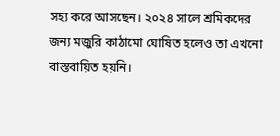সহ্য করে আসছেন। ২০২৪ সালে শ্রমিকদের জন্য মজুরি কাঠামো ঘোষিত হলেও তা এখনো বাস্তবায়িত হয়নি।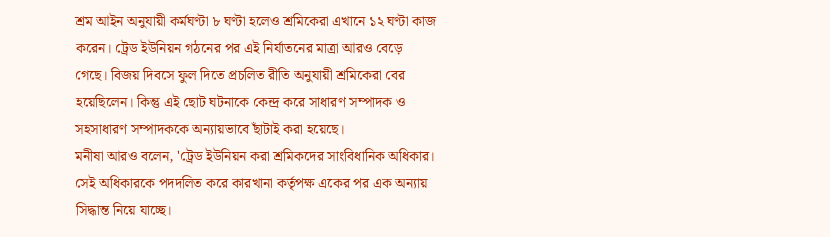শ্রম আইন অনুযায়ী কর্মঘণ্টা ৮ ঘণ্টা হলেও শ্রমিকেরা এখানে ১২ ঘণ্টা কাজ করেন। ট্রেড ইউনিয়ন গঠনের পর এই নির্যাতনের মাত্রা আরও বেড়ে গেছে। বিজয় দিবসে ফুল দিতে প্রচলিত রীতি অনুযায়ী শ্রমিকেরা বের হয়েছিলেন। কিন্তু এই ছোট ঘটনাকে কেন্দ্র করে সাধারণ সম্পাদক ও সহসাধারণ সম্পাদককে অন্যায়ভাবে ছাঁটাই করা হয়েছে।
মনীষা আরও বলেন, 'ট্রেড ইউনিয়ন করা শ্রমিকদের সাংবিধানিক অধিকার। সেই অধিকারকে পদদলিত করে কারখানা কর্তৃপক্ষ একের পর এক অন্যায় সিদ্ধান্ত নিয়ে যাচ্ছে।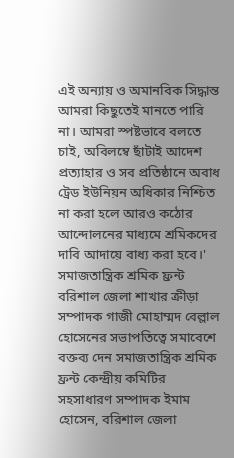এই অন্যায় ও অমানবিক সিদ্ধান্ত আমরা কিছুতেই মানতে পারি না। আমরা স্পষ্টভাবে বলতে চাই, অবিলম্বে ছাঁটাই আদেশ প্রত্যাহার ও সব প্রতিষ্ঠানে অবাধ ট্রেড ইউনিয়ন অধিকার নিশ্চিত না করা হলে আরও কঠোর আন্দোলনের মাধ্যমে শ্রমিকদের দাবি আদায়ে বাধ্য করা হবে।'
সমাজতান্ত্রিক শ্রমিক ফ্রন্ট বরিশাল জেলা শাখার ক্রীড়া সম্পাদক গাজী মোহাম্মদ বেল্লাল হোসেনের সভাপতিত্বে সমাবেশে বক্তব্য দেন সমাজতান্ত্রিক শ্রমিক ফ্রন্ট কেন্দ্রীয় কমিটির সহসাধারণ সম্পাদক ইমাম হোসেন, বরিশাল জেলা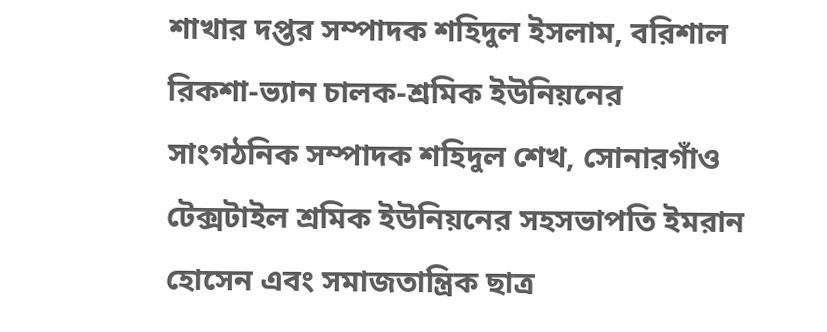শাখার দপ্তর সম্পাদক শহিদুল ইসলাম, বরিশাল রিকশা-ভ্যান চালক-শ্রমিক ইউনিয়নের সাংগঠনিক সম্পাদক শহিদুল শেখ, সোনারগাঁও টেক্সটাইল শ্রমিক ইউনিয়নের সহসভাপতি ইমরান হোসেন এবং সমাজতান্ত্রিক ছাত্র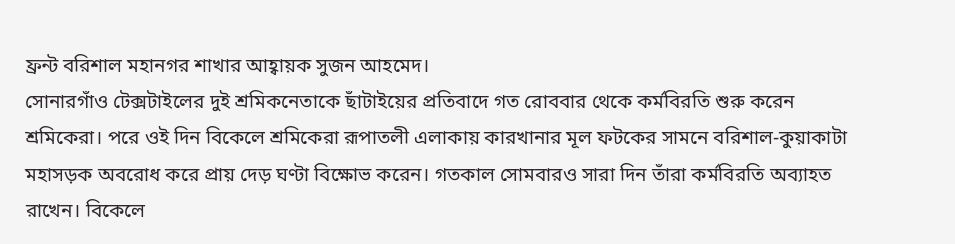ফ্রন্ট বরিশাল মহানগর শাখার আহ্বায়ক সুজন আহমেদ।
সোনারগাঁও টেক্সটাইলের দুই শ্রমিকনেতাকে ছাঁটাইয়ের প্রতিবাদে গত রোববার থেকে কর্মবিরতি শুরু করেন শ্রমিকেরা। পরে ওই দিন বিকেলে শ্রমিকেরা রূপাতলী এলাকায় কারখানার মূল ফটকের সামনে বরিশাল-কুয়াকাটা মহাসড়ক অবরোধ করে প্রায় দেড় ঘণ্টা বিক্ষোভ করেন। গতকাল সোমবারও সারা দিন তাঁরা কর্মবিরতি অব্যাহত রাখেন। বিকেলে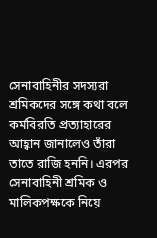সেনাবাহিনীর সদস্যরা শ্রমিকদের সঙ্গে কথা বলে কর্মবিরতি প্রত্যাহারের আহ্বান জানালেও তাঁরা তাতে রাজি হননি। এরপর সেনাবাহিনী শ্রমিক ও মালিকপক্ষকে নিয়ে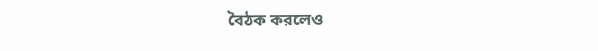বৈঠক করলেও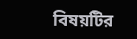বিষয়টির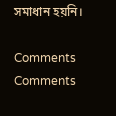সমাধান হয়নি।

Comments
Comments